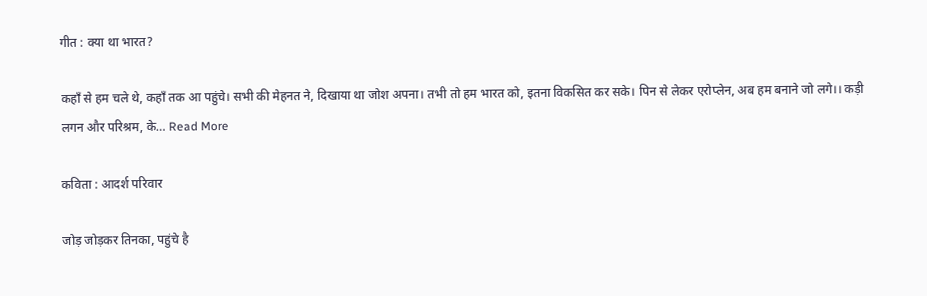गीत : क्या था भारत?

कहाँ से हम चले थे, कहाँ तक आ पहुंचे। सभी की मेहनत ने, दिखाया था जोश अपना। तभी तो हम भारत को, इतना विकसित कर सके। पिन से लेकर एरोप्लेन, अब हम बनाने जो लगे।। कड़ी लगन और परिश्रम, के… Read More

कविता : आदर्श परिवार

जोड़ जोड़कर तिनका, पहुंचे है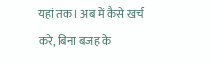यहां तक। अब में कैसे खर्च करे, बिना बजह के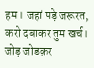हम। जहां पड़े जरूरत, करो दबाकर तुम खर्च। जोड़ जोडक़र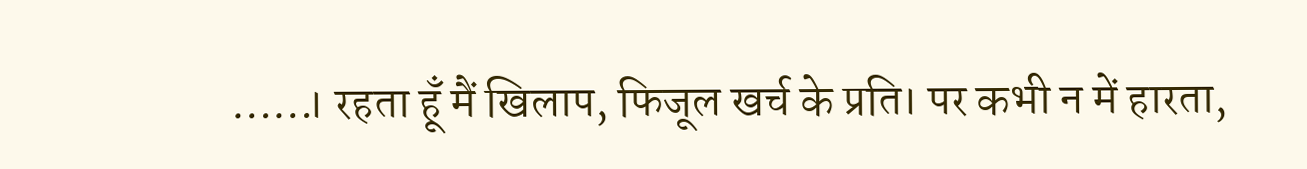……। रहता हूँ मैं खिलाप, फिजूल खर्च के प्रति। पर कभी न में हारता,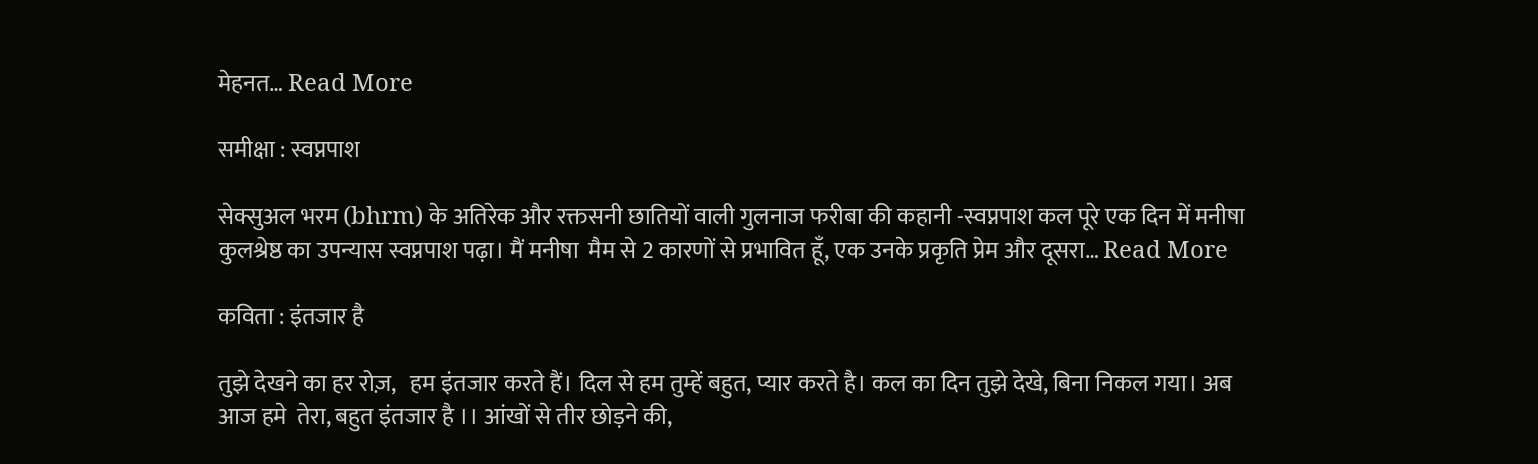मेहनत… Read More

समीक्षा : स्वप्नपाश

सेक्सुअल भरम (bhrm) के अतिरेक और रक्तसनी छातियों वाली गुलनाज फरीबा की कहानी -स्वप्नपाश कल पूरे एक दिन में मनीषा कुलश्रेष्ठ का उपन्यास स्वप्नपाश पढ़ा। मैं मनीषा  मैम से 2 कारणों से प्रभावित हूँ, एक उनके प्रकृति प्रेम और दूसरा… Read More

कविता : इंतजार है

तुझे देखने का हर रोज़,   हम इंतजार करते हैं। दिल से हम तुम्हें बहुत, प्यार करते है। कल का दिन तुझे देखे, बिना निकल गया। अब आज हमे  तेरा, बहुत इंतजार है ।। आंखों से तीर छोड़ने की,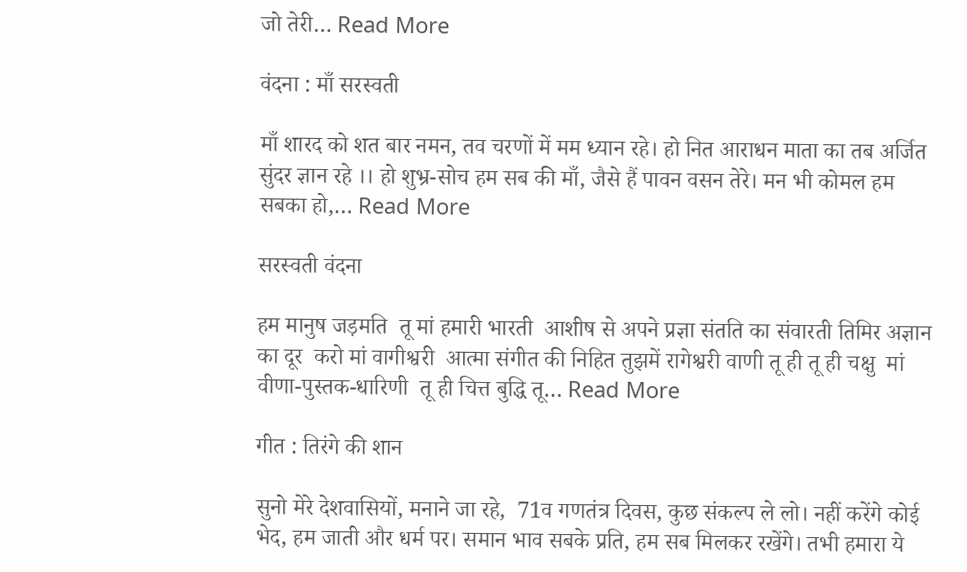जो तेरी… Read More

वंदना : माँ सरस्वती

माँ शारद को शत बार नमन, तव चरणों में मम ध्यान रहे। हो नित आराधन माता का तब अर्जित सुंदर ज्ञान रहे ।। हो शुभ्र-सोच हम सब की माँ, जैसे हैं पावन वसन तेरे। मन भी कोमल हम सबका हो,… Read More

सरस्वती वंदना

हम मानुष जड़मति  तू मां हमारी भारती  आशीष से अपने प्रज्ञा संतति का संवारती तिमिर अज्ञान का दूर  करो मां वागीश्वरी  आत्मा संगीत की निहित तुझमें रागेश्वरी वाणी तू ही तू ही चक्षु  मां वीणा-पुस्तक-धारिणी  तू ही चित्त बुद्धि तू… Read More

गीत : तिरंगे की शान

सुनो मेरे देशवासियों, मनाने जा रहे,  71व गणतंत्र दिवस, कुछ संकल्प ले लो। नहीं करेंगे कोई भेद, हम जाती और धर्म पर। समान भाव सबके प्रति, हम सब मिलकर रखेंगे। तभी हमारा ये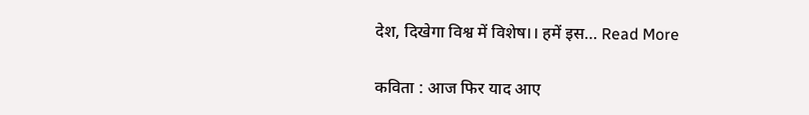देश, दिखेगा विश्व में विशेष।। हमें इस… Read More

कविता : आज फिर याद आए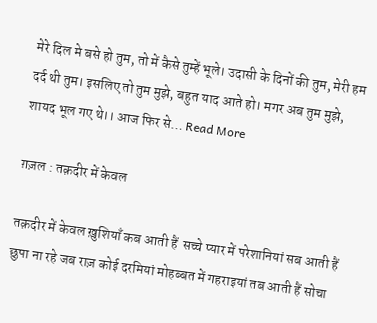मेरे दिल मे बसे हो तुम, तो में कैसे तुम्हें भूले। उदासी के दिनों की तुम, मेरी हम दर्द थी तुम। इसलिए तो तुम मुझे, बहुत याद आते हो। मगर अब तुम मुझे, शायद भूल गए थे।। आज फिर से… Read More

ग़ज़ल : तक़दीर में केवल

तक़दीर में केवल ख़ुशियाँ कब आती हैं  सच्चे प्यार में परेशानियां सब आती हैं  छुपा ना रहे जब राज़ कोई दरमियां मोहब्बत में गहराइयां तब आती हैं सोचा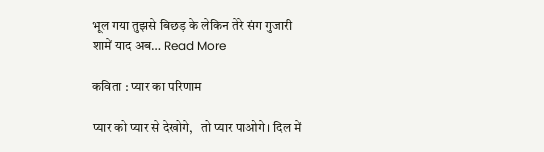भूल गया तुझसे बिछड़ के लेकिन तेरे संग गुजारी शामें याद अब… Read More

कविता : प्यार का परिणाम

प्यार को प्यार से देखोगे,   तो प्यार पाओगे। दिल में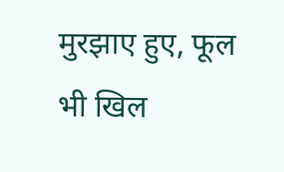मुरझाए हुए, फूल भी खिल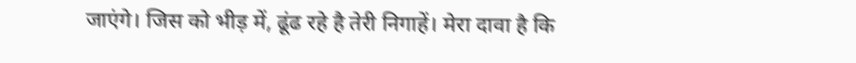जाएंगे। जिस को भीड़ में, ढूंढ रहे है तेरी निगाहें। मेरा दावा है कि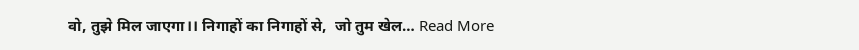वो, तुझे मिल जाएगा।। निगाहों का निगाहों से,  जो तुम खेल… Read More